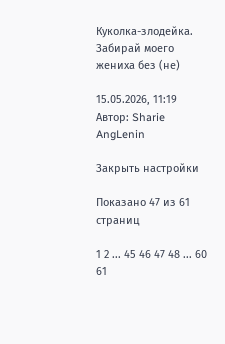Куколка-злодейка. Забирай моего жениха без (не)

15.05.2026, 11:19 Автор: Sharie AngLenin

Закрыть настройки

Показано 47 из 61 страниц

1 2 ... 45 46 47 48 ... 60 61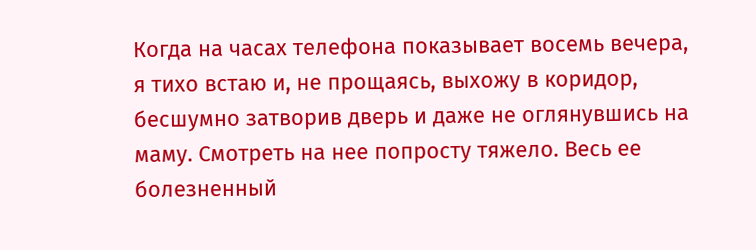Когда на часах телефона показывает восемь вечера, я тихо встаю и, не прощаясь, выхожу в коридор, бесшумно затворив дверь и даже не оглянувшись на маму. Смотреть на нее попросту тяжело. Весь ее болезненный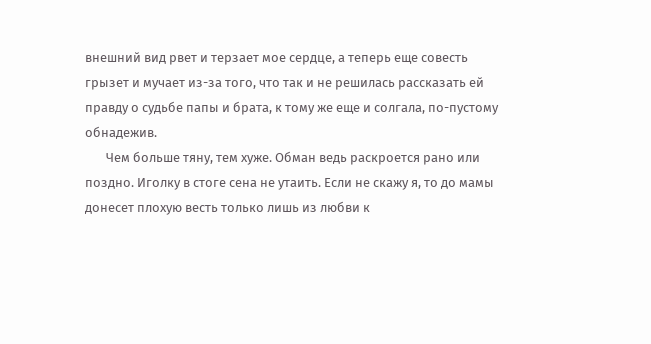внешний вид рвет и терзает мое сердце, а теперь еще совесть грызет и мучает из-за того, что так и не решилась рассказать ей правду о судьбе папы и брата, к тому же еще и солгала, по-пустому обнадежив.
       Чем больше тяну, тем хуже. Обман ведь раскроется рано или поздно. Иголку в стоге сена не утаить. Если не скажу я, то до мамы донесет плохую весть только лишь из любви к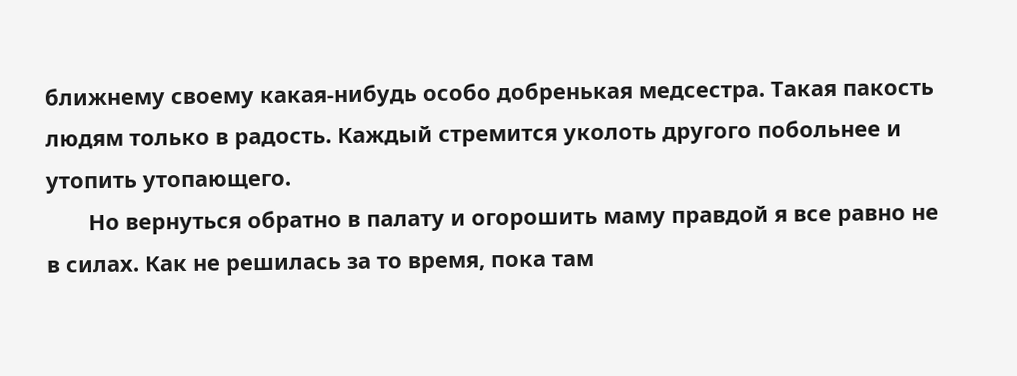ближнему своему какая-нибудь особо добренькая медсестра. Такая пакость людям только в радость. Каждый стремится уколоть другого побольнее и утопить утопающего.
       Но вернуться обратно в палату и огорошить маму правдой я все равно не в силах. Как не решилась за то время, пока там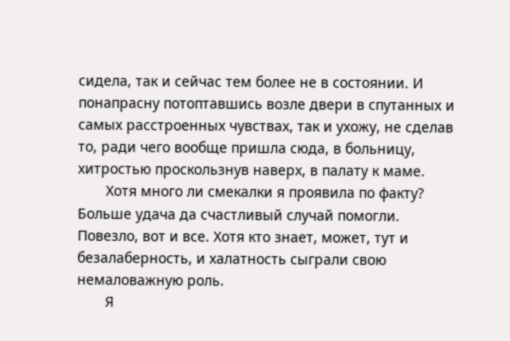сидела, так и сейчас тем более не в состоянии. И понапрасну потоптавшись возле двери в спутанных и самых расстроенных чувствах, так и ухожу, не сделав то, ради чего вообще пришла сюда, в больницу, хитростью проскользнув наверх, в палату к маме.
       Хотя много ли смекалки я проявила по факту? Больше удача да счастливый случай помогли. Повезло, вот и все. Хотя кто знает, может, тут и безалаберность, и халатность сыграли свою немаловажную роль.
       Я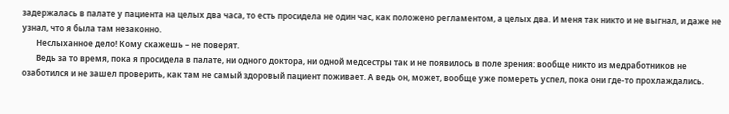задержалась в палате у пациента на целых два часа, то есть просидела не один час, как положено регламентом, а целых два. И меня так никто и не выгнал, и даже не узнал, что я была там незаконно.
       Неслыханное дело! Кому скажешь – не поверят.
       Ведь за то время, пока я просидела в палате, ни одного доктора, ни одной медсестры так и не появилось в поле зрения: вообще никто из медработников не озаботился и не зашел проверить, как там не самый здоровый пациент поживает. А ведь он, может, вообще уже помереть успел, пока они где-то прохлаждались.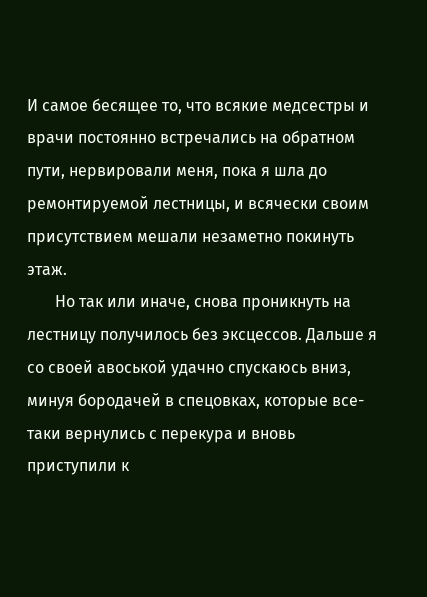И самое бесящее то, что всякие медсестры и врачи постоянно встречались на обратном пути, нервировали меня, пока я шла до ремонтируемой лестницы, и всячески своим присутствием мешали незаметно покинуть этаж.
       Но так или иначе, снова проникнуть на лестницу получилось без эксцессов. Дальше я со своей авоськой удачно спускаюсь вниз, минуя бородачей в спецовках, которые все-таки вернулись с перекура и вновь приступили к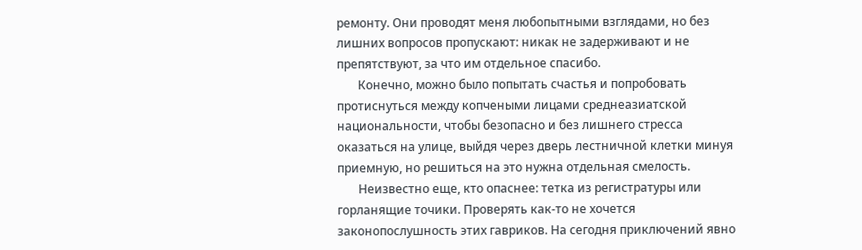ремонту. Они проводят меня любопытными взглядами, но без лишних вопросов пропускают: никак не задерживают и не препятствуют, за что им отдельное спасибо.
       Конечно, можно было попытать счастья и попробовать протиснуться между копчеными лицами среднеазиатской национальности, чтобы безопасно и без лишнего стресса оказаться на улице, выйдя через дверь лестничной клетки минуя приемную, но решиться на это нужна отдельная смелость.
       Неизвестно еще, кто опаснее: тетка из регистратуры или горланящие точики. Проверять как-то не хочется законопослушность этих гавриков. На сегодня приключений явно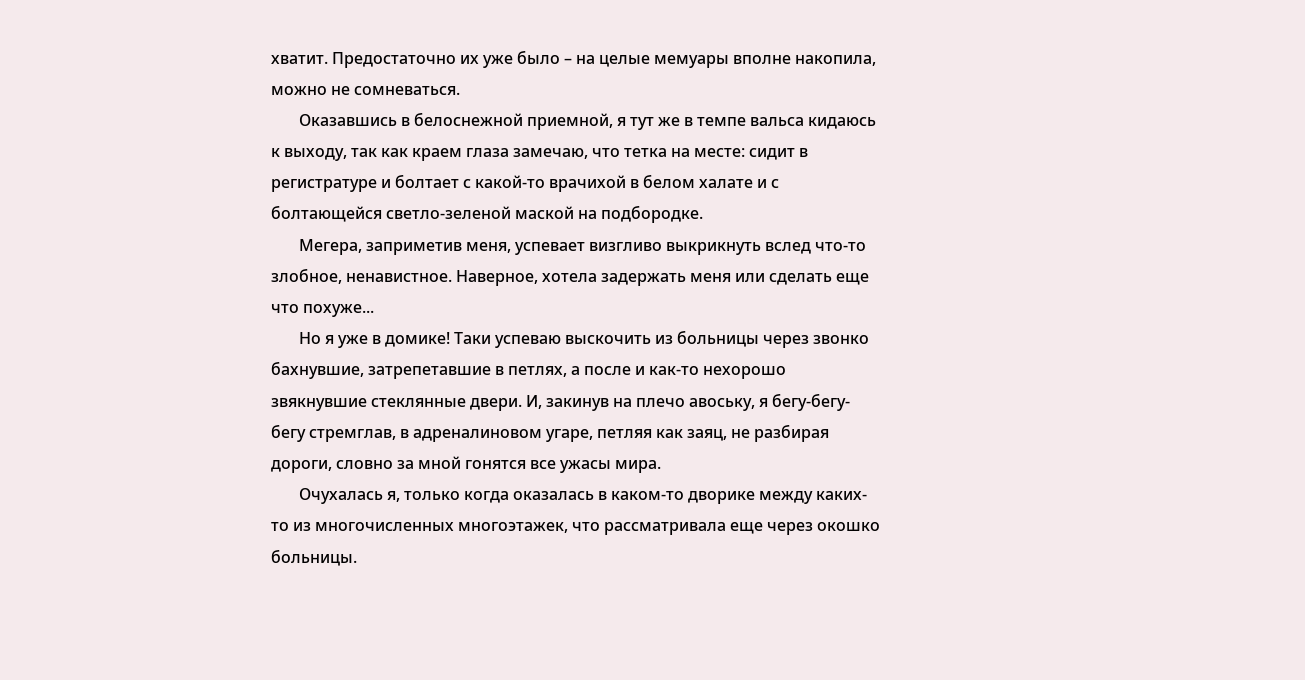хватит. Предостаточно их уже было – на целые мемуары вполне накопила, можно не сомневаться.
       Оказавшись в белоснежной приемной, я тут же в темпе вальса кидаюсь к выходу, так как краем глаза замечаю, что тетка на месте: сидит в регистратуре и болтает с какой-то врачихой в белом халате и с болтающейся светло-зеленой маской на подбородке.
       Мегера, заприметив меня, успевает визгливо выкрикнуть вслед что-то злобное, ненавистное. Наверное, хотела задержать меня или сделать еще что похуже...
       Но я уже в домике! Таки успеваю выскочить из больницы через звонко бахнувшие, затрепетавшие в петлях, а после и как-то нехорошо звякнувшие стеклянные двери. И, закинув на плечо авоську, я бегу-бегу-бегу стремглав, в адреналиновом угаре, петляя как заяц, не разбирая дороги, словно за мной гонятся все ужасы мира.
       Очухалась я, только когда оказалась в каком-то дворике между каких-то из многочисленных многоэтажек, что рассматривала еще через окошко больницы.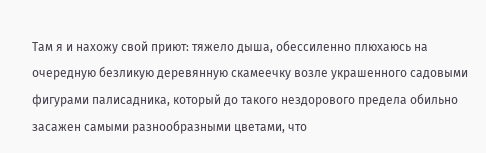Там я и нахожу свой приют: тяжело дыша, обессиленно плюхаюсь на очередную безликую деревянную скамеечку возле украшенного садовыми фигурами палисадника, который до такого нездорового предела обильно засажен самыми разнообразными цветами, что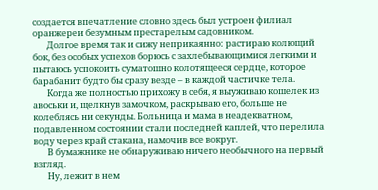создается впечатление словно здесь был устроен филиал оранжереи безумным престарелым садовником.
       Долгое время так и сижу неприкаянно: растираю колющий бок, без особых успехов борюсь с захлебывающимися легкими и пытаюсь успокоить суматошно колотящееся сердце, которое барабанит будто бы сразу везде – в каждой частичке тела.
       Когда же полностью прихожу в себя, я выуживаю кошелек из авоськи и, щелкнув замочком, раскрываю его, больше не колеблясь ни секунды. Больница и мама в неадекватном, подавленном состоянии стали последней каплей, что перелила воду через край стакана, намочив все вокруг.
       В бумажнике не обнаруживаю ничего необычного на первый взгляд.
       Ну, лежит в нем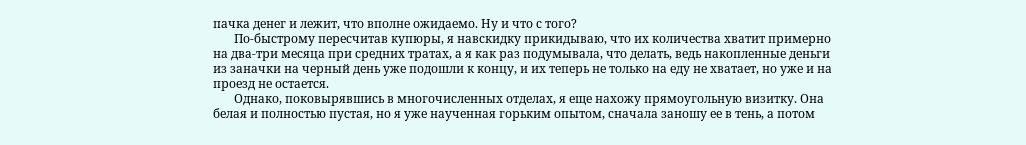пачка денег и лежит, что вполне ожидаемо. Ну и что с того?
       По-быстрому пересчитав купюры, я навскидку прикидываю, что их количества хватит примерно на два-три месяца при средних тратах, а я как раз подумывала, что делать, ведь накопленные деньги из заначки на черный день уже подошли к концу, и их теперь не только на еду не хватает, но уже и на проезд не остается.
       Однако, поковырявшись в многочисленных отделах, я еще нахожу прямоугольную визитку. Она белая и полностью пустая, но я уже наученная горьким опытом, сначала заношу ее в тень, а потом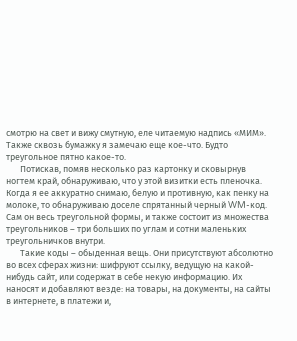смотрю на свет и вижу смутную, еле читаемую надпись «МИМ». Также сквозь бумажку я замечаю еще кое-что. Будто треугольное пятно какое-то.
       Потискав, помяв несколько раз картонку и сковырнув ногтем край, обнаруживаю, что у этой визитки есть пленочка. Когда я ее аккуратно снимаю, белую и противную, как пенку на молоке, то обнаруживаю доселе спрятанный черный WM-код. Сам он весь треугольной формы, и также состоит из множества треугольников – три больших по углам и сотни маленьких треугольничков внутри.
       Такие коды – обыденная вещь. Они присутствуют абсолютно во всех сферах жизни: шифруют ссылку, ведущую на какой-нибудь сайт, или содержат в себе некую информацию. Их наносят и добавляют везде: на товары, на документы, на сайты в интернете, в платежи и,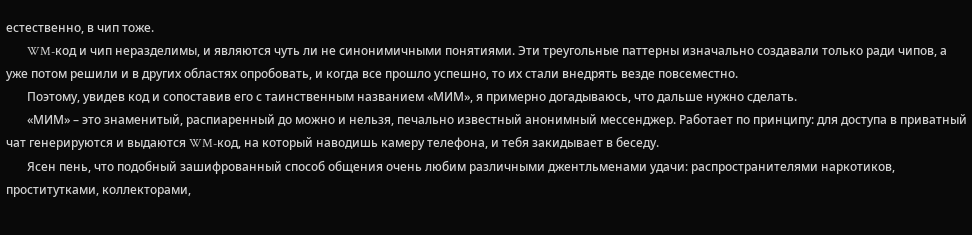естественно, в чип тоже.
       WM-код и чип неразделимы, и являются чуть ли не синонимичными понятиями. Эти треугольные паттерны изначально создавали только ради чипов, а уже потом решили и в других областях опробовать, и когда все прошло успешно, то их стали внедрять везде повсеместно.
       Поэтому, увидев код и сопоставив его с таинственным названием «МИМ», я примерно догадываюсь, что дальше нужно сделать.
       «МИМ» – это знаменитый, распиаренный до можно и нельзя, печально известный анонимный мессенджер. Работает по принципу: для доступа в приватный чат генерируются и выдаются WM-код, на который наводишь камеру телефона, и тебя закидывает в беседу.
       Ясен пень, что подобный зашифрованный способ общения очень любим различными джентльменами удачи: распространителями наркотиков, проститутками, коллекторами,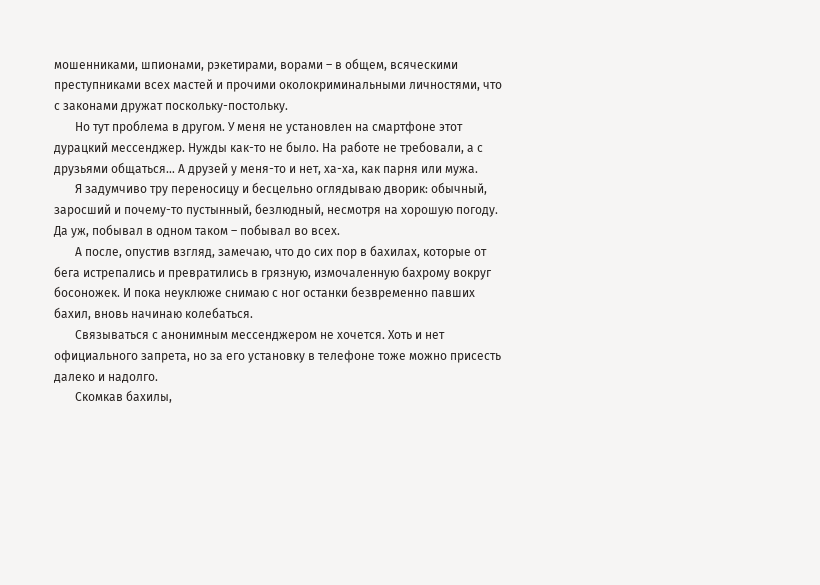мошенниками, шпионами, рэкетирами, ворами – в общем, всяческими преступниками всех мастей и прочими околокриминальными личностями, что с законами дружат поскольку-постольку.
       Но тут проблема в другом. У меня не установлен на смартфоне этот дурацкий мессенджер. Нужды как-то не было. На работе не требовали, а с друзьями общаться… А друзей у меня-то и нет, ха-ха, как парня или мужа.
       Я задумчиво тру переносицу и бесцельно оглядываю дворик: обычный, заросший и почему-то пустынный, безлюдный, несмотря на хорошую погоду. Да уж, побывал в одном таком – побывал во всех.
       А после, опустив взгляд, замечаю, что до сих пор в бахилах, которые от бега истрепались и превратились в грязную, измочаленную бахрому вокруг босоножек. И пока неуклюже снимаю с ног останки безвременно павших бахил, вновь начинаю колебаться.
       Связываться с анонимным мессенджером не хочется. Хоть и нет официального запрета, но за его установку в телефоне тоже можно присесть далеко и надолго.
       Скомкав бахилы,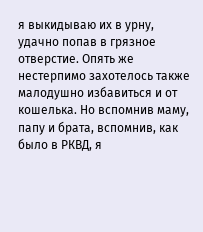я выкидываю их в урну, удачно попав в грязное отверстие. Опять же нестерпимо захотелось также малодушно избавиться и от кошелька. Но вспомнив маму, папу и брата, вспомнив, как было в РКВД, я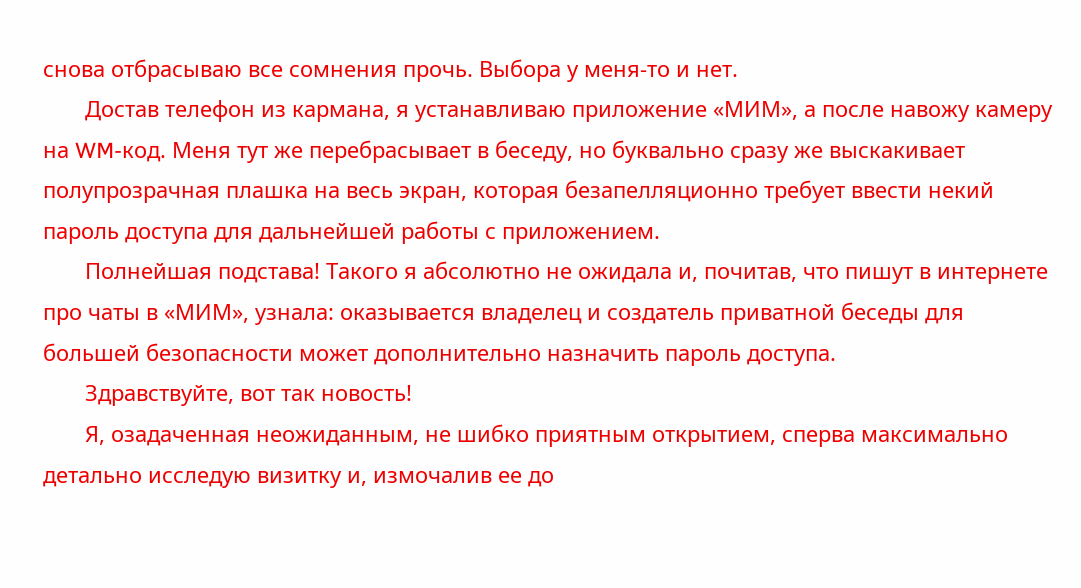снова отбрасываю все сомнения прочь. Выбора у меня-то и нет.
       Достав телефон из кармана, я устанавливаю приложение «МИМ», а после навожу камеру на WM-код. Меня тут же перебрасывает в беседу, но буквально сразу же выскакивает полупрозрачная плашка на весь экран, которая безапелляционно требует ввести некий пароль доступа для дальнейшей работы с приложением.
       Полнейшая подстава! Такого я абсолютно не ожидала и, почитав, что пишут в интернете про чаты в «МИМ», узнала: оказывается владелец и создатель приватной беседы для большей безопасности может дополнительно назначить пароль доступа.
       Здравствуйте, вот так новость!
       Я, озадаченная неожиданным, не шибко приятным открытием, сперва максимально детально исследую визитку и, измочалив ее до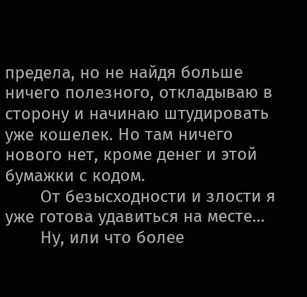предела, но не найдя больше ничего полезного, откладываю в сторону и начинаю штудировать уже кошелек. Но там ничего нового нет, кроме денег и этой бумажки с кодом.
       От безысходности и злости я уже готова удавиться на месте…
       Ну, или что более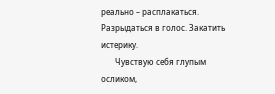реально – расплакаться. Разрыдаться в голос. Закатить истерику.
       Чувствую себя глупым осликом,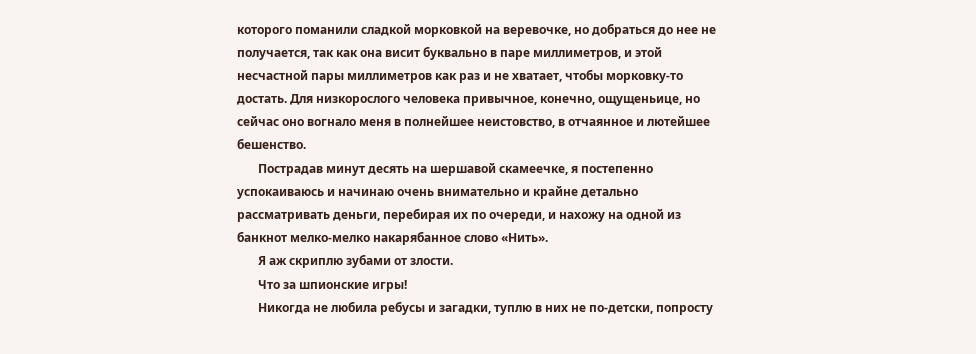которого поманили сладкой морковкой на веревочке, но добраться до нее не получается, так как она висит буквально в паре миллиметров, и этой несчастной пары миллиметров как раз и не хватает, чтобы морковку-то достать. Для низкорослого человека привычное, конечно, ощущеньице, но сейчас оно вогнало меня в полнейшее неистовство, в отчаянное и лютейшее бешенство.
       Пострадав минут десять на шершавой скамеечке, я постепенно успокаиваюсь и начинаю очень внимательно и крайне детально рассматривать деньги, перебирая их по очереди, и нахожу на одной из банкнот мелко-мелко накарябанное слово «Нить».
       Я аж скриплю зубами от злости.
       Что за шпионские игры!
       Никогда не любила ребусы и загадки, туплю в них не по-детски, попросту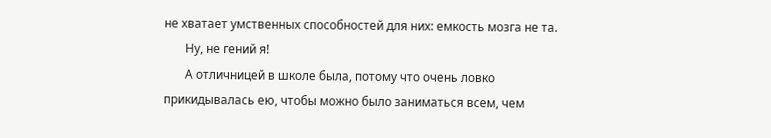не хватает умственных способностей для них: емкость мозга не та.
       Ну, не гений я!
       А отличницей в школе была, потому что очень ловко прикидывалась ею, чтобы можно было заниматься всем, чем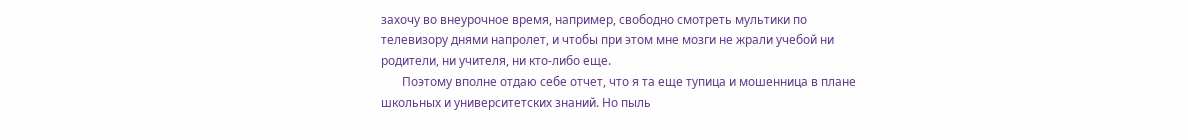захочу во внеурочное время, например, свободно смотреть мультики по телевизору днями напролет, и чтобы при этом мне мозги не жрали учебой ни родители, ни учителя, ни кто-либо еще.
       Поэтому вполне отдаю себе отчет, что я та еще тупица и мошенница в плане школьных и университетских знаний. Но пыль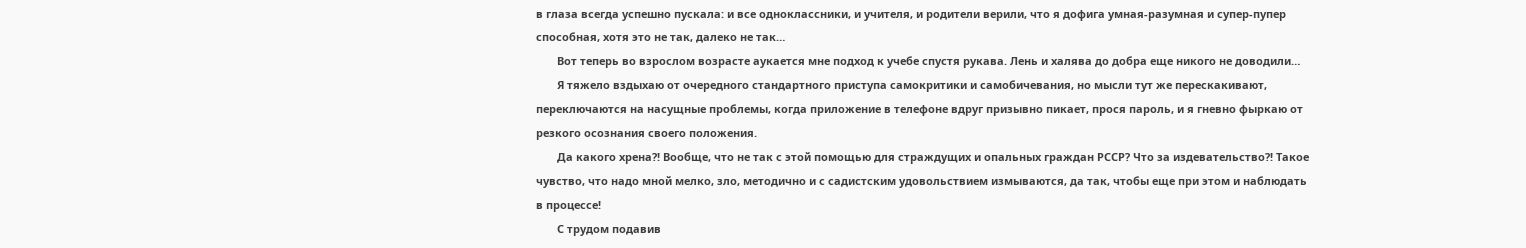в глаза всегда успешно пускала: и все одноклассники, и учителя, и родители верили, что я дофига умная-разумная и супер-пупер способная, хотя это не так, далеко не так…
       Вот теперь во взрослом возрасте аукается мне подход к учебе спустя рукава. Лень и халява до добра еще никого не доводили…
       Я тяжело вздыхаю от очередного стандартного приступа самокритики и самобичевания, но мысли тут же перескакивают, переключаются на насущные проблемы, когда приложение в телефоне вдруг призывно пикает, прося пароль, и я гневно фыркаю от резкого осознания своего положения.
       Да какого хрена?! Вообще, что не так с этой помощью для страждущих и опальных граждан РССР? Что за издевательство?! Такое чувство, что надо мной мелко, зло, методично и с садистским удовольствием измываются, да так, чтобы еще при этом и наблюдать в процессе!
       С трудом подавив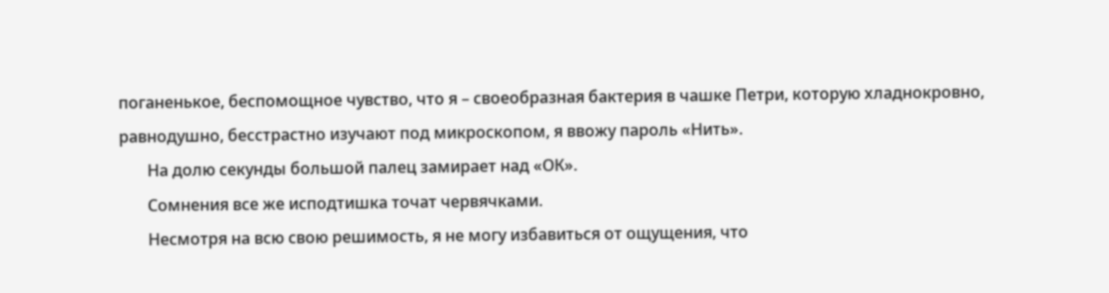поганенькое, беспомощное чувство, что я – своеобразная бактерия в чашке Петри, которую хладнокровно, равнодушно, бесстрастно изучают под микроскопом, я ввожу пароль «Нить».
       На долю секунды большой палец замирает над «ОК».
       Сомнения все же исподтишка точат червячками.
       Несмотря на всю свою решимость, я не могу избавиться от ощущения, что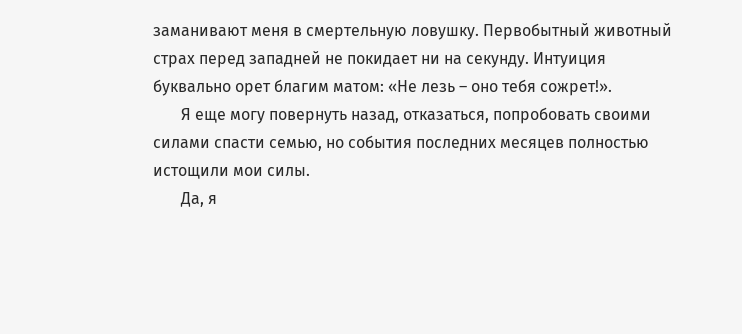заманивают меня в смертельную ловушку. Первобытный животный страх перед западней не покидает ни на секунду. Интуиция буквально орет благим матом: «Не лезь – оно тебя сожрет!».
       Я еще могу повернуть назад, отказаться, попробовать своими силами спасти семью, но события последних месяцев полностью истощили мои силы.
       Да, я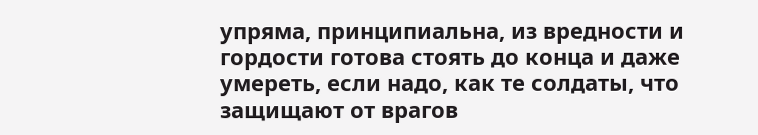упряма, принципиальна, из вредности и гордости готова стоять до конца и даже умереть, если надо, как те солдаты, что защищают от врагов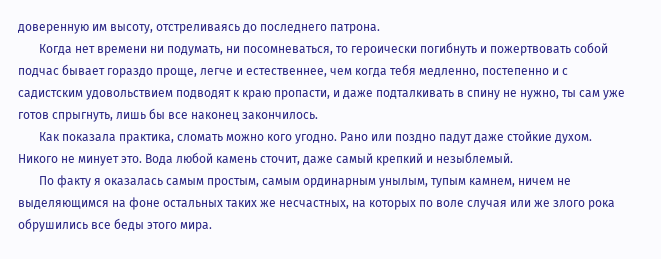доверенную им высоту, отстреливаясь до последнего патрона.
       Когда нет времени ни подумать, ни посомневаться, то героически погибнуть и пожертвовать собой подчас бывает гораздо проще, легче и естественнее, чем когда тебя медленно, постепенно и с садистским удовольствием подводят к краю пропасти, и даже подталкивать в спину не нужно, ты сам уже готов спрыгнуть, лишь бы все наконец закончилось.
       Как показала практика, сломать можно кого угодно. Рано или поздно падут даже стойкие духом. Никого не минует это. Вода любой камень сточит, даже самый крепкий и незыблемый.
       По факту я оказалась самым простым, самым ординарным унылым, тупым камнем, ничем не выделяющимся на фоне остальных таких же несчастных, на которых по воле случая или же злого рока обрушились все беды этого мира.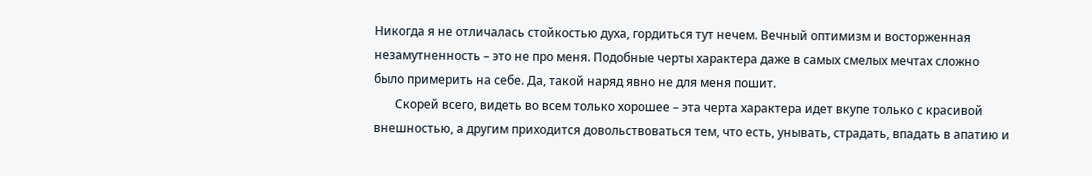Никогда я не отличалась стойкостью духа, гордиться тут нечем. Вечный оптимизм и восторженная незамутненность – это не про меня. Подобные черты характера даже в самых смелых мечтах сложно было примерить на себе. Да, такой наряд явно не для меня пошит.
       Скорей всего, видеть во всем только хорошее – эта черта характера идет вкупе только с красивой внешностью, а другим приходится довольствоваться тем, что есть, унывать, страдать, впадать в апатию и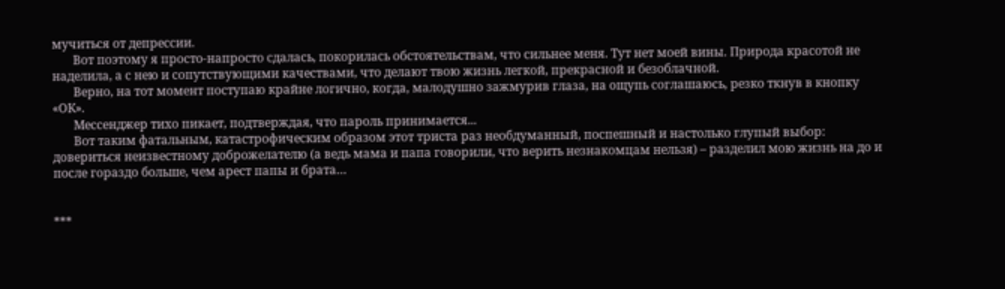мучиться от депрессии.
       Вот поэтому я просто-напросто сдалась, покорилась обстоятельствам, что сильнее меня. Тут нет моей вины. Природа красотой не наделила, а с нею и сопутствующими качествами, что делают твою жизнь легкой, прекрасной и безоблачной.
       Верно, на тот момент поступаю крайне логично, когда, малодушно зажмурив глаза, на ощупь соглашаюсь, резко ткнув в кнопку «ОК».
       Мессенджер тихо пикает, подтверждая, что пароль принимается...
       Вот таким фатальным, катастрофическим образом этот триста раз необдуманный, поспешный и настолько глупый выбор: довериться неизвестному доброжелателю (а ведь мама и папа говорили, что верить незнакомцам нельзя) – разделил мою жизнь на до и после гораздо больше, чем арест папы и брата…


***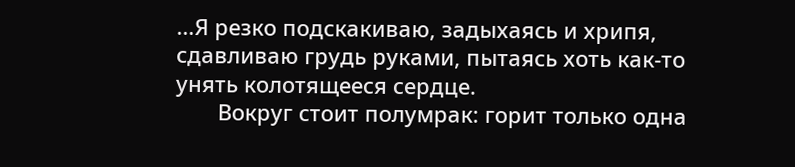…Я резко подскакиваю, задыхаясь и хрипя, сдавливаю грудь руками, пытаясь хоть как-то унять колотящееся сердце.
       Вокруг стоит полумрак: горит только одна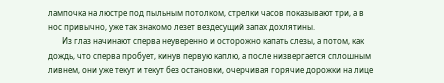лампочка на люстре под пыльным потолком, стрелки часов показывают три, а в нос привычно, уже так знакомо лезет вездесущий запах дохлятины.
       Из глаз начинают сперва неуверенно и осторожно капать слезы, а потом, как дождь, что сперва пробует, кинув первую каплю, а после низвергается сплошным ливнем, они уже текут и текут без остановки, очерчивая горячие дорожки на лице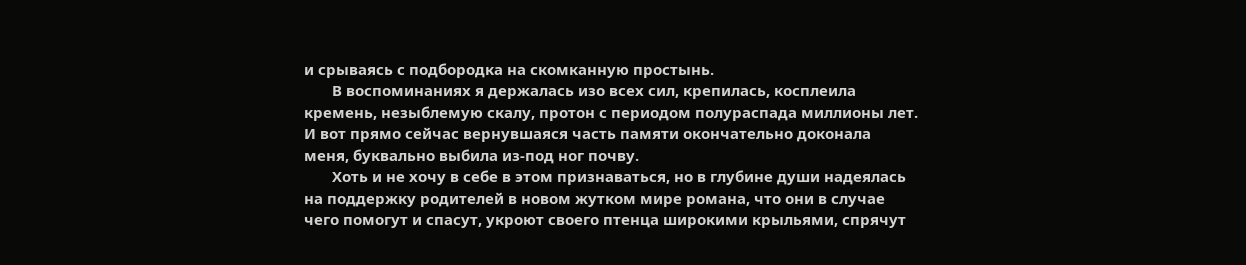и срываясь с подбородка на скомканную простынь.
       В воспоминаниях я держалась изо всех сил, крепилась, косплеила кремень, незыблемую скалу, протон с периодом полураспада миллионы лет. И вот прямо сейчас вернувшаяся часть памяти окончательно доконала меня, буквально выбила из-под ног почву.
       Хоть и не хочу в себе в этом признаваться, но в глубине души надеялась на поддержку родителей в новом жутком мире романа, что они в случае чего помогут и спасут, укроют своего птенца широкими крыльями, спрячут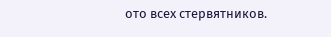ото всех стервятников.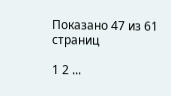Показано 47 из 61 страниц

1 2 ...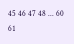45 46 47 48 ... 60 61